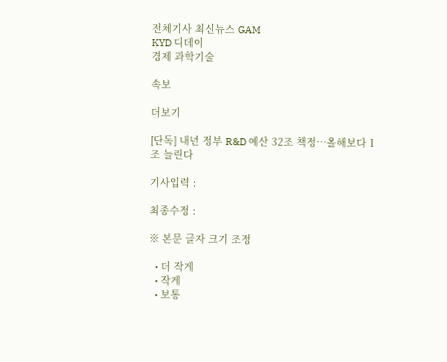전체기사 최신뉴스 GAM
KYD 디데이
경제 과학기술

속보

더보기

[단독] 내년 정부 R&D 예산 32조 책정…올해보다 1조 늘린다

기사입력 :

최종수정 :

※ 본문 글자 크기 조정

  • 더 작게
  • 작게
  • 보통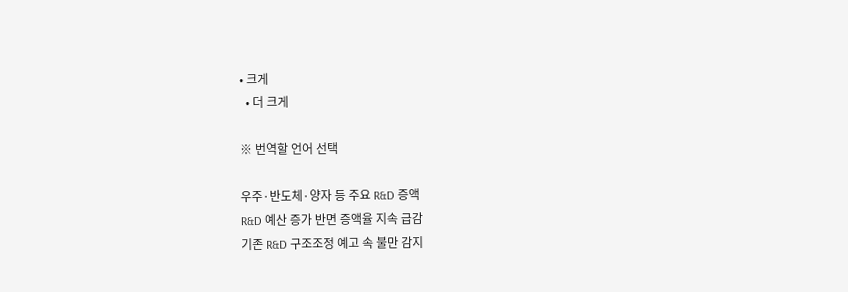• 크게
  • 더 크게

※ 번역할 언어 선택

우주·반도체·양자 등 주요 R&D 증액
R&D 예산 증가 반면 증액율 지속 급감
기존 R&D 구조조정 예고 속 불만 감지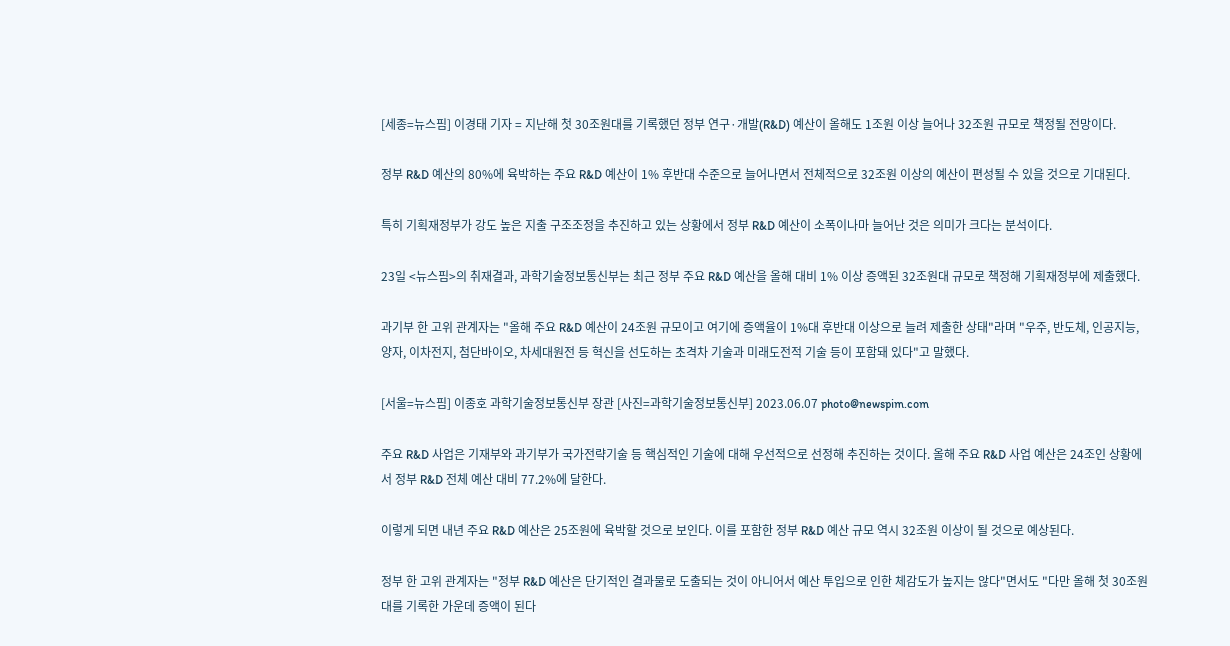[세종=뉴스핌] 이경태 기자 = 지난해 첫 30조원대를 기록했던 정부 연구·개발(R&D) 예산이 올해도 1조원 이상 늘어나 32조원 규모로 책정될 전망이다.

정부 R&D 예산의 80%에 육박하는 주요 R&D 예산이 1% 후반대 수준으로 늘어나면서 전체적으로 32조원 이상의 예산이 편성될 수 있을 것으로 기대된다.

특히 기획재정부가 강도 높은 지출 구조조정을 추진하고 있는 상황에서 정부 R&D 예산이 소폭이나마 늘어난 것은 의미가 크다는 분석이다.

23일 <뉴스핌>의 취재결과, 과학기술정보통신부는 최근 정부 주요 R&D 예산을 올해 대비 1% 이상 증액된 32조원대 규모로 책정해 기획재정부에 제출했다.

과기부 한 고위 관계자는 "올해 주요 R&D 예산이 24조원 규모이고 여기에 증액율이 1%대 후반대 이상으로 늘려 제출한 상태"라며 "우주, 반도체, 인공지능, 양자, 이차전지, 첨단바이오, 차세대원전 등 혁신을 선도하는 초격차 기술과 미래도전적 기술 등이 포함돼 있다"고 말했다.

[서울=뉴스핌] 이종호 과학기술정보통신부 장관 [사진=과학기술정보통신부] 2023.06.07 photo@newspim.com

주요 R&D 사업은 기재부와 과기부가 국가전략기술 등 핵심적인 기술에 대해 우선적으로 선정해 추진하는 것이다. 올해 주요 R&D 사업 예산은 24조인 상황에서 정부 R&D 전체 예산 대비 77.2%에 달한다.

이렇게 되면 내년 주요 R&D 예산은 25조원에 육박할 것으로 보인다. 이를 포함한 정부 R&D 예산 규모 역시 32조원 이상이 될 것으로 예상된다.

정부 한 고위 관계자는 "정부 R&D 예산은 단기적인 결과물로 도출되는 것이 아니어서 예산 투입으로 인한 체감도가 높지는 않다"면서도 "다만 올해 첫 30조원대를 기록한 가운데 증액이 된다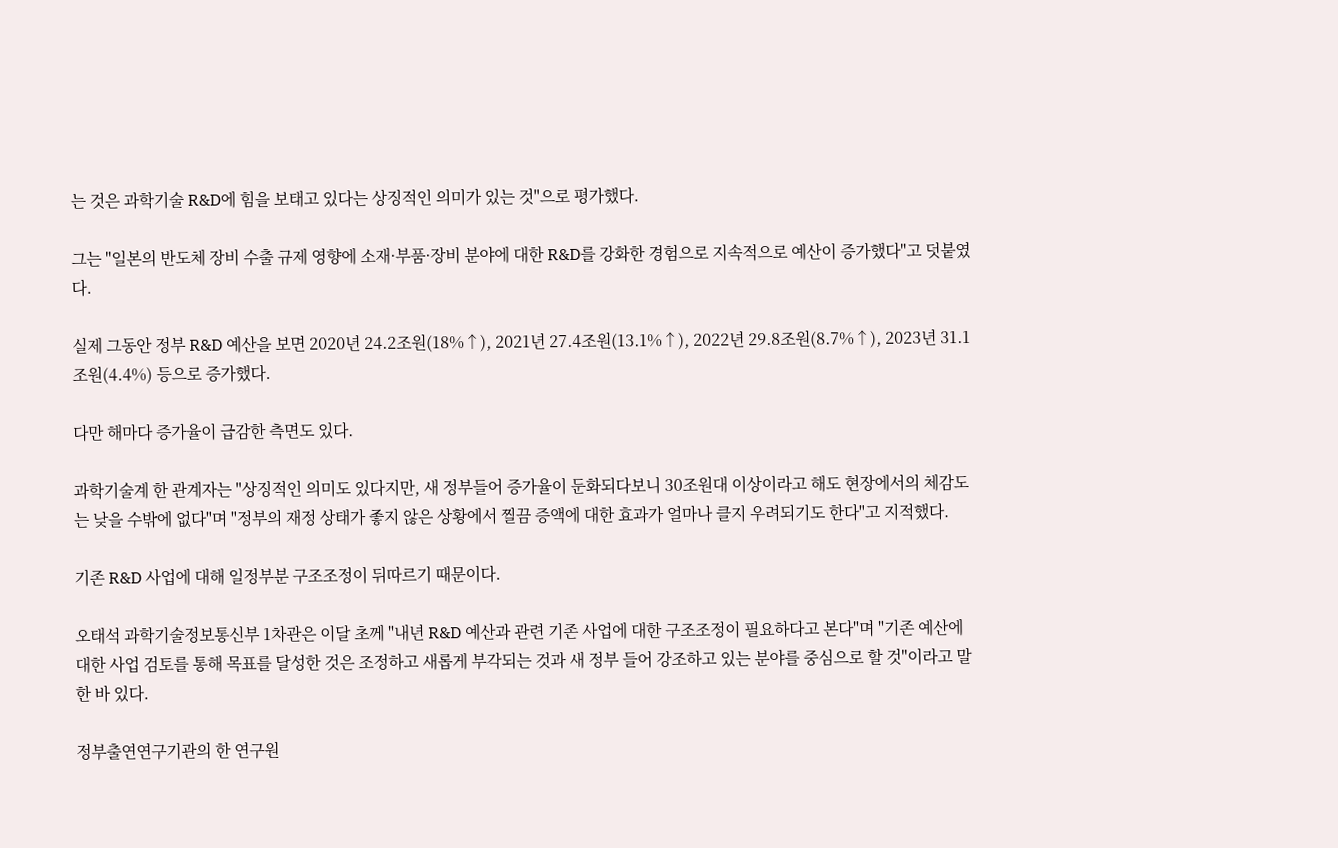는 것은 과학기술 R&D에 힘을 보태고 있다는 상징적인 의미가 있는 것"으로 평가했다.

그는 "일본의 반도체 장비 수출 규제 영향에 소재·부품·장비 분야에 대한 R&D를 강화한 경험으로 지속적으로 예산이 증가했다"고 덧붙였다.

실제 그동안 정부 R&D 예산을 보면 2020년 24.2조원(18%↑), 2021년 27.4조원(13.1%↑), 2022년 29.8조원(8.7%↑), 2023년 31.1조원(4.4%) 등으로 증가했다.

다만 해마다 증가율이 급감한 측면도 있다.

과학기술계 한 관계자는 "상징적인 의미도 있다지만, 새 정부들어 증가율이 둔화되다보니 30조원대 이상이라고 해도 현장에서의 체감도는 낮을 수밖에 없다"며 "정부의 재정 상태가 좋지 않은 상황에서 찔끔 증액에 대한 효과가 얼마나 클지 우려되기도 한다"고 지적했다.

기존 R&D 사업에 대해 일정부분 구조조정이 뒤따르기 때문이다.

오태석 과학기술정보통신부 1차관은 이달 초께 "내년 R&D 예산과 관련 기존 사업에 대한 구조조정이 필요하다고 본다"며 "기존 예산에 대한 사업 검토를 통해 목표를 달성한 것은 조정하고 새롭게 부각되는 것과 새 정부 들어 강조하고 있는 분야를 중심으로 할 것"이라고 말한 바 있다.

정부출연연구기관의 한 연구원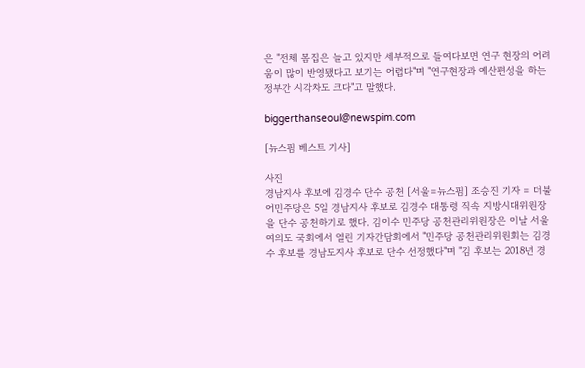은 "전체 몸집은 늘고 있지만 세부적으로 들여다보면 연구 현장의 어려움이 많이 반영됐다고 보기는 어렵다"며 "연구현장과 예산편성을 하는 정부간 시각차도 크다"고 말했다.

biggerthanseoul@newspim.com

[뉴스핌 베스트 기사]

사진
경남지사 후보에 김경수 단수 공천 [서울=뉴스핌] 조승진 기자 = 더불어민주당은 5일 경남지사 후보로 김경수 대통령 직속 지방시대위원장을 단수 공천하기로 했다. 김이수 민주당 공천관리위원장은 이날 서울 여의도 국회에서 열린 기자간담회에서 "민주당 공천관리위원회는 김경수 후보를 경남도지사 후보로 단수 선정했다"며 "김 후보는 2018년 경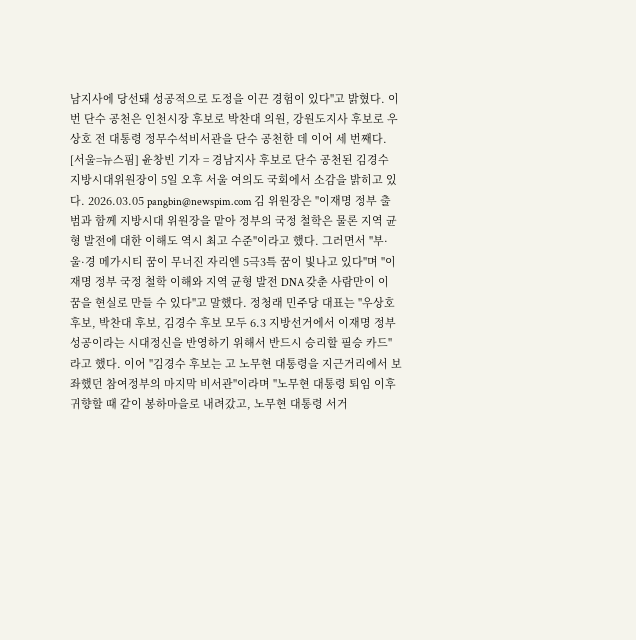남지사에 당선돼 성공적으로 도정을 이끈 경험이 있다"고 밝혔다. 이번 단수 공천은 인천시장 후보로 박찬대 의원, 강원도지사 후보로 우상호 전 대통령 정무수석비서관을 단수 공천한 데 이어 세 번째다. [서울=뉴스핌] 윤창빈 기자 = 경남지사 후보로 단수 공천된 김경수 지방시대위원장이 5일 오후 서울 여의도 국회에서 소감을 밝히고 있다. 2026.03.05 pangbin@newspim.com 김 위원장은 "이재명 정부 출범과 함께 지방시대 위원장을 맡아 정부의 국정 철학은 물론 지역 균형 발전에 대한 이해도 역시 최고 수준"이라고 했다. 그러면서 "부·울·경 메가시티 꿈이 무너진 자리엔 5극3특 꿈이 빛나고 있다"며 "이재명 정부 국정 철학 이해와 지역 균형 발전 DNA 갖춘 사람만이 이 꿈을 현실로 만들 수 있다"고 말했다. 정청래 민주당 대표는 "우상호 후보, 박찬대 후보, 김경수 후보 모두 6.3 지방선거에서 이재명 정부 성공이라는 시대정신을 반영하기 위해서 반드시 승리할 필승 카드"라고 했다. 이어 "김경수 후보는 고 노무현 대통령을 지근거리에서 보좌했던 참여정부의 마지막 비서관"이라며 "노무현 대통령 퇴임 이후 귀향할 때 같이 봉하마을로 내려갔고, 노무현 대통령 서거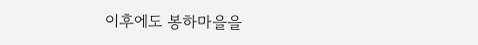이후에도 봉하마을을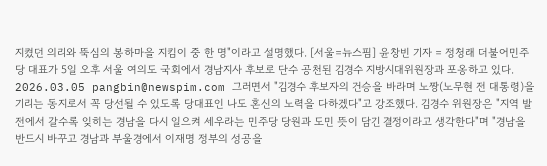지켰던 의리와 뚝심의 봉하마을 지킴이 중 한 명"이라고 설명했다. [서울=뉴스핌] 윤창빈 기자 = 정청래 더불어민주당 대표가 5일 오후 서울 여의도 국회에서 경남지사 후보로 단수 공천된 김경수 지방시대위원장과 포옹하고 있다. 2026.03.05 pangbin@newspim.com 그러면서 "김경수 후보자의 건승을 바라며 노짱(노무현 전 대통령)을 기리는 동지로서 꼭 당선될 수 있도록 당대표인 나도 혼신의 노력을 다하겠다"고 강조했다. 김경수 위원장은 "지역 발전에서 갈수록 잊히는 경남을 다시 일으켜 세우라는 민주당 당원과 도민 뜻이 담긴 결정이라고 생각한다"며 "경남을 반드시 바꾸고 경남과 부울경에서 이재명 정부의 성공을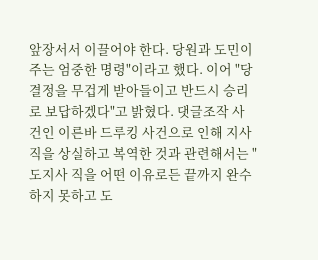앞장서서 이끌어야 한다. 당원과 도민이 주는 엄중한 명령"이라고 했다. 이어 "당 결정을 무겁게 받아들이고 반드시 승리로 보답하겠다"고 밝혔다. 댓글조작 사건인 이른바 드루킹 사건으로 인해 지사직을 상실하고 복역한 것과 관련해서는 "도지사 직을 어떤 이유로든 끝까지 완수하지 못하고 도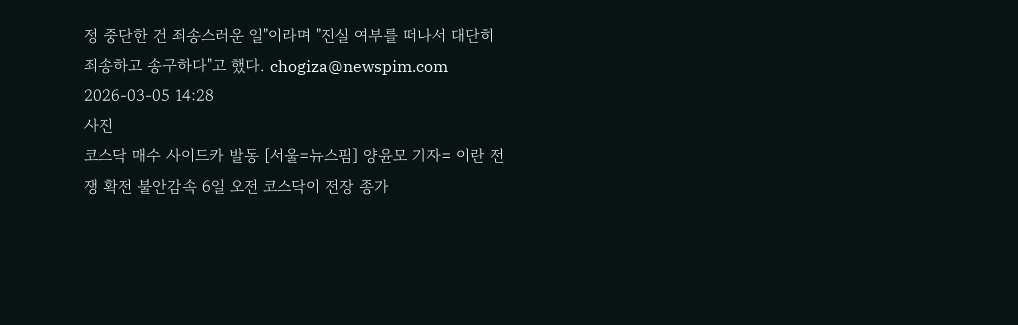정 중단한 건 죄송스러운 일"이라며 "진실 여부를 떠나서 대단히 죄송하고 송구하다"고 했다. chogiza@newspim.com 2026-03-05 14:28
사진
코스닥 매수 사이드카 발동 [서울=뉴스핌] 양윤모 기자= 이란 전쟁 확전 불안감속 6일 오전 코스닥이 전장 종가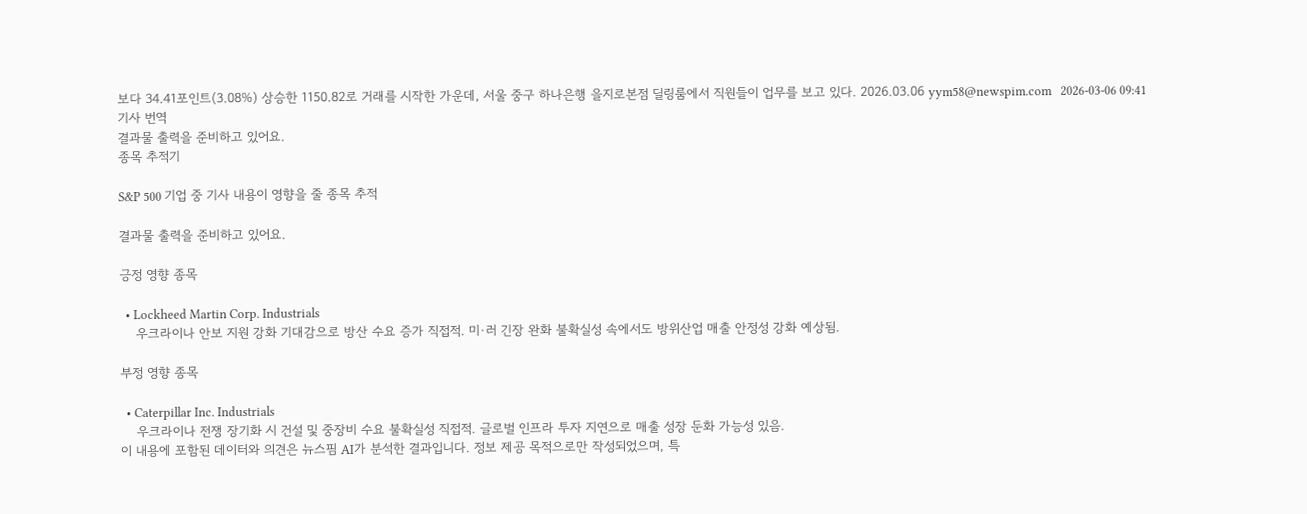보다 34.41포인트(3.08%) 상승한 1150.82로 거래를 시작한 가운데, 서울 중구 하나은행 을지로본점 딜링룸에서 직원들이 업무를 보고 있다. 2026.03.06 yym58@newspim.com   2026-03-06 09:41
기사 번역
결과물 출력을 준비하고 있어요.
종목 추적기

S&P 500 기업 중 기사 내용이 영향을 줄 종목 추적

결과물 출력을 준비하고 있어요.

긍정 영향 종목

  • Lockheed Martin Corp. Industrials
    우크라이나 안보 지원 강화 기대감으로 방산 수요 증가 직접적. 미·러 긴장 완화 불확실성 속에서도 방위산업 매출 안정성 강화 예상됨.

부정 영향 종목

  • Caterpillar Inc. Industrials
    우크라이나 전쟁 장기화 시 건설 및 중장비 수요 불확실성 직접적. 글로벌 인프라 투자 지연으로 매출 성장 둔화 가능성 있음.
이 내용에 포함된 데이터와 의견은 뉴스핌 AI가 분석한 결과입니다. 정보 제공 목적으로만 작성되었으며, 특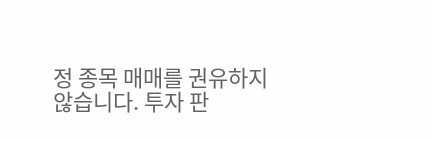정 종목 매매를 권유하지 않습니다. 투자 판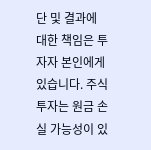단 및 결과에 대한 책임은 투자자 본인에게 있습니다. 주식 투자는 원금 손실 가능성이 있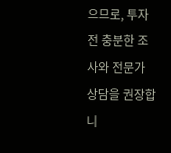으므로, 투자 전 충분한 조사와 전문가 상담을 권장합니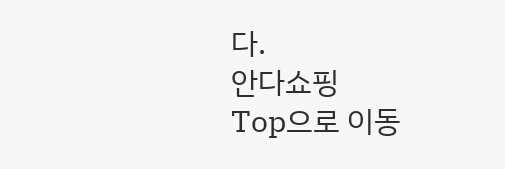다.
안다쇼핑
Top으로 이동